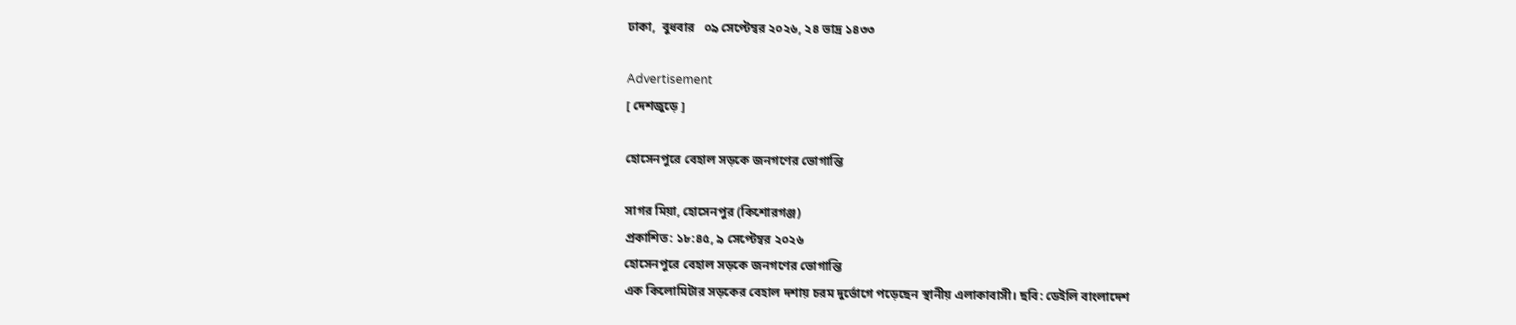ঢাকা,  বুধবার   ০৯ সেপ্টেম্বর ২০২৬, ২৪ ভাদ্র ১৪৩৩

Advertisement
[ দেশজুড়ে ]

হোসেনপুরে বেহাল সড়কে জনগণের ভোগান্তি

সাগর মিয়া, হোসেনপুর (কিশোরগঞ্জ)
প্রকাশিত: ১৮:৪৫, ৯ সেপ্টেম্বর ২০২৬
হোসেনপুরে বেহাল সড়কে জনগণের ভোগান্তি
এক কিলোমিটার সড়কের বেহাল দশায় চরম দুর্ভোগে পড়েছেন স্থানীয় এলাকাবাসী। ছবি: ডেইলি বাংলাদেশ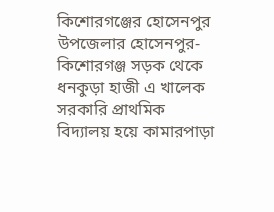কিশোরগঞ্জের হোসেনপুর উপজেলার হোসেনপুর-কিশোরগঞ্জ সড়ক থেকে ধনকুড়া হাজী এ খালেক সরকারি প্রাথমিক বিদ্যালয় হয়ে কামারপাড়া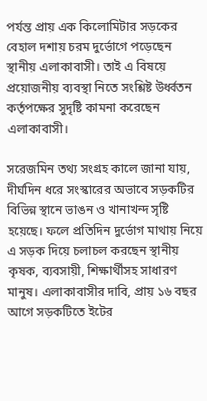পর্যন্ত প্রায় এক কিলোমিটার সড়কের বেহাল দশায় চরম দুর্ভোগে পড়েছেন স্থানীয় এলাকাবাসী। তাই এ বিষয়ে প্রয়োজনীয় ব্যবস্থা নিতে সংশ্লিষ্ট উর্ধ্বতন কর্তৃপক্ষের সুদৃষ্টি কামনা করেছেন এলাকাবাসী।

সরেজমিন তথ্য সংগ্রহ কালে জানা যায়, দীর্ঘদিন ধরে সংস্কারের অভাবে সড়কটির বিভিন্ন স্থানে ভাঙন ও খানাখন্দ সৃষ্টি হয়েছে। ফলে প্রতিদিন দুর্ভোগ মাথায় নিয়ে এ সড়ক দিয়ে চলাচল করছেন স্থানীয় কৃষক, ব্যবসায়ী, শিক্ষার্থীসহ সাধারণ মানুষ। এলাকাবাসীর দাবি, প্রায় ১৬ বছর আগে সড়কটিতে ইটের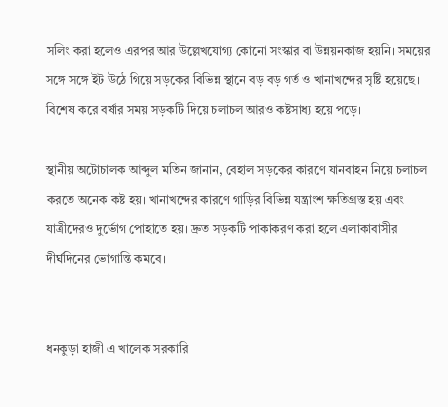সলিং করা হলেও এরপর আর উল্লেখযোগ্য কোনো সংস্কার বা উন্নয়নকাজ হয়নি। সময়ের সঙ্গে সঙ্গে ইট উঠে গিয়ে সড়কের বিভিন্ন স্থানে বড় বড় গর্ত ও খানাখন্দের সৃষ্টি হয়েছে। বিশেষ করে বর্ষার সময় সড়কটি দিয়ে চলাচল আরও কষ্টসাধ্য হয়ে পড়ে।

স্থানীয় অটোচালক আব্দুল মতিন জানান, বেহাল সড়কের কারণে যানবাহন নিয়ে চলাচল করতে অনেক কষ্ট হয়। খানাখন্দের কারণে গাড়ির বিভিন্ন যন্ত্রাংশ ক্ষতিগ্রস্ত হয় এবং যাত্রীদেরও দুর্ভোগ পোহাতে হয়। দ্রুত সড়কটি পাকাকরণ করা হলে এলাকাবাসীর দীর্ঘদিনের ভোগান্তি কমবে।


ধনকুড়া হাজী এ খালেক সরকারি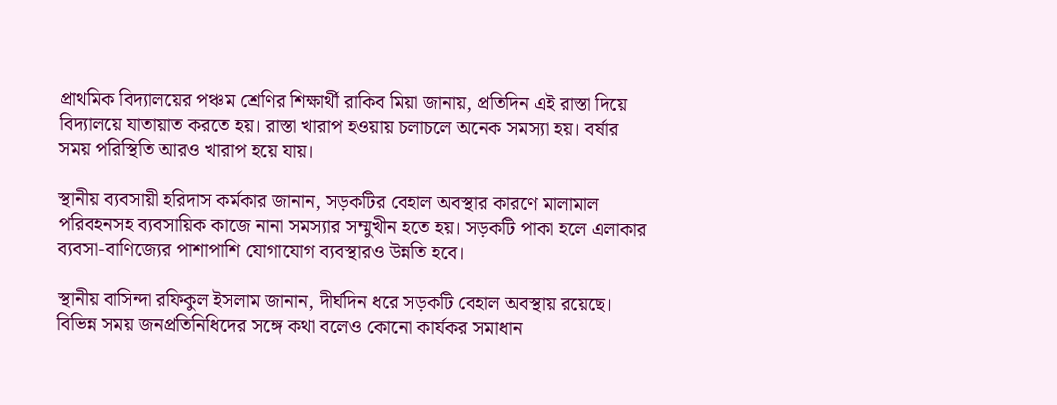প্রাথমিক বিদ্যালয়ের পঞ্চম শ্রেণির শিক্ষার্থী রাকিব মিয়া জানায়, প্রতিদিন এই রাস্তা দিয়ে বিদ্যালয়ে যাতায়াত করতে হয়। রাস্তা খারাপ হওয়ায় চলাচলে অনেক সমস্যা হয়। বর্ষার সময় পরিস্থিতি আরও খারাপ হয়ে যায়।

স্থানীয় ব্যবসায়ী হরিদাস কর্মকার জানান, সড়কটির বেহাল অবস্থার কারণে মালামাল পরিবহনসহ ব্যবসায়িক কাজে নানা সমস্যার সম্মুখীন হতে হয়। সড়কটি পাকা হলে এলাকার ব্যবসা-বাণিজ্যের পাশাপাশি যোগাযোগ ব্যবস্থারও উন্নতি হবে।

স্থানীয় বাসিন্দা রফিকুল ইসলাম জানান, দীর্ঘদিন ধরে সড়কটি বেহাল অবস্থায় রয়েছে। বিভিন্ন সময় জনপ্রতিনিধিদের সঙ্গে কথা বলেও কোনো কার্যকর সমাধান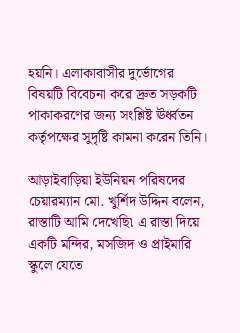হয়নি। এলাকাবাসীর দুর্ভোগের বিষয়টি বিবেচনা করে দ্রুত সড়কটি পাকাকরণের জন্য সংশ্লিষ্ট ঊর্ধ্বতন কর্তৃপক্ষের সুদৃষ্টি কামনা করেন তিনি।

আড়াইবাড়িয়া ইউনিয়ন পরিষদের চেয়ারম্যান মো. খুর্শিদ উদ্দিন বলেন, রাস্তাটি আমি দেখেছি৷ এ রাস্তা দিয়ে একটি মন্দির, মসজিদ ও প্রাইমারি স্কুলে যেতে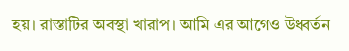হয়। রাস্তাটির অবস্থা খারাপ। আমি এর আগেও উধ্বর্তন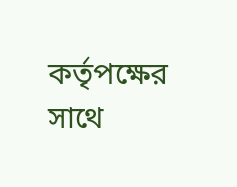কর্তৃপক্ষের সাথে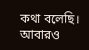কথা বলেছি। আবারও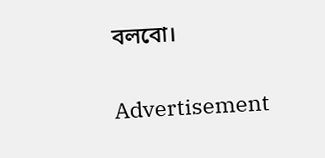বলবো।

Advertisement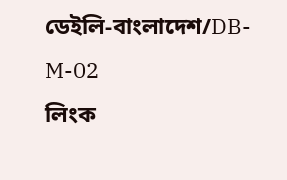ডেইলি-বাংলাদেশ/DB-M-02
লিংক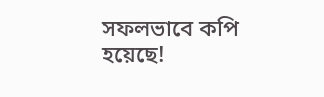সফলভাবে কপি হয়েছে!